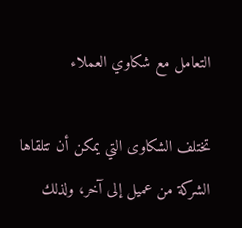التعامل مع شكاوي العملاء

تختلف الشكاوى التي يمكن أن تتلقاها الشركة من عميل إلى آخر، ولذلك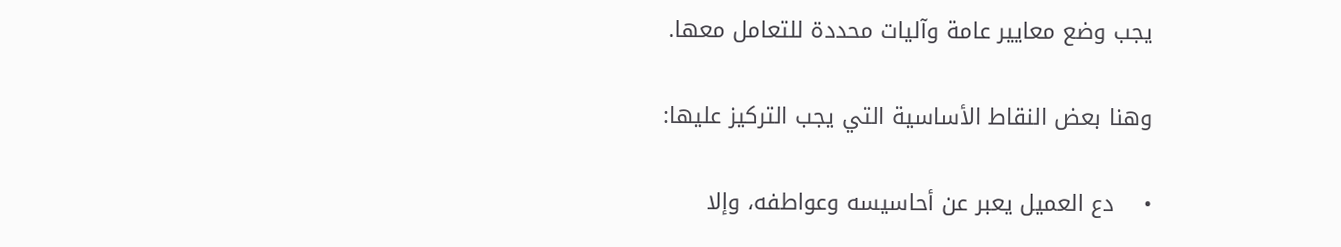يجب وضع معايير عامة وآليات محددة للتعامل معها.

وهنا بعض النقاط الأساسية التي يجب التركيز عليها:

•    دع العميل يعبر عن أحاسيسه وعواطفه، وإلا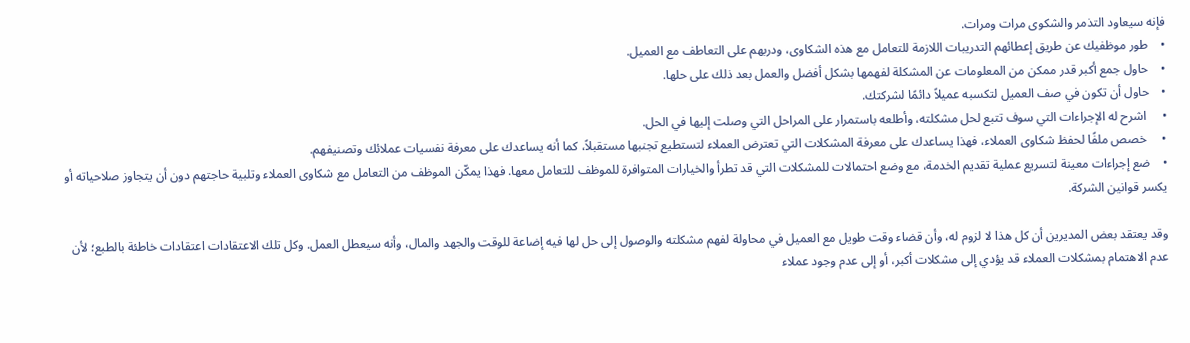فإنه سيعاود التذمر والشكوى مرات ومرات.
•    طور موظفيك عن طريق إعطائهم التدريبات اللازمة للتعامل مع هذه الشكاوى، ودربهم على التعاطف مع العميل.
•    حاول جمع أكبر قدر ممكن من المعلومات عن المشكلة لفهمها بشكل أفضل والعمل بعد ذلك على حلها.
•    حاول أن تكون في صف العميل لتكسبه عميلاً دائمًا لشركتك.
•     اشرح له الإجراءات التي سوف تتبع لحل مشكلته، وأطلعه باستمرار على المراحل التي وصلت إليها في الحل.
•     خصص ملفًا لحفظ شكاوى العملاء، فهذا يساعدك على معرفة المشكلات التي تعترض العملاء لتستطيع تجنبها مستقبلاً، كما أنه يساعدك على معرفة نفسيات عملائك وتصنيفهم.
•    ضع إجراءات معينة لتسريع عملية تقديم الخدمة، مع وضع احتمالات للمشكلات التي قد تطرأ والخيارات المتوافرة للموظف للتعامل معها. فهذا يمكّن الموظف من التعامل مع شكاوى العملاء وتلبية حاجتهم دون أن يتجاوز صلاحياته أو يكسر قوانين الشركة.

وقد يعتقد بعض المديرين أن كل هذا لا لزوم له، وأن قضاء وقت طويل مع العميل في محاولة لفهم مشكلته والوصول إلى حل لها فيه إضاعة للوقت والجهد والمال، وأنه سيعطل العمل. وكل تلك الاعتقادات اعتقادات خاطئة بالطبع؛ لأن عدم الاهتمام بمشكلات العملاء قد يؤدي إلى مشكلات أكبر، أو إلى عدم وجود عملاء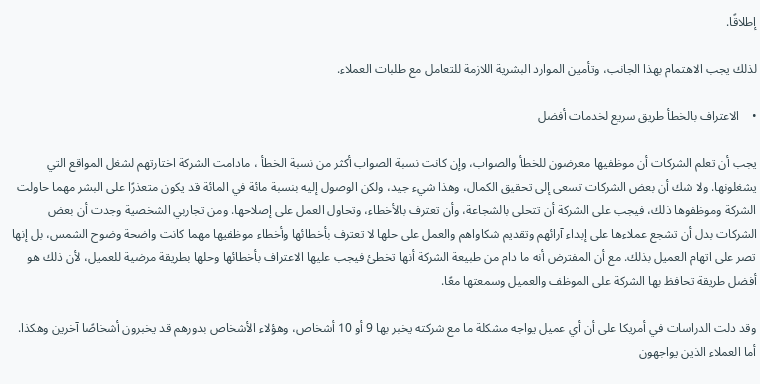إطلاقًا.

لذلك يجب الاهتمام بهذا الجانب، وتأمين الموارد البشرية اللازمة للتعامل مع طلبات العملاء.

•    الاعتراف بالخطأ طريق سريع لخدمات أفضل

يجب أن تعلم الشركات أن موظفيها معرضون للخطأ والصواب، وإن كانت نسبة الصواب أكثر من نسبة الخطأ ، مادامت الشركة اختارتهم لشغل المواقع التي يشغلونها. ولا شك أن بعض الشركات تسعى إلى تحقيق الكمال، وهذا شيء جيد، ولكن الوصول إليه بنسبة مائة في المائة قد يكون متعذرًا على البشر مهما حاولت الشركة وموظفوها ذلك، فيجب على الشركة أن تتحلى بالشجاعة، وأن تعترف بالأخطاء، وتحاول العمل على إصلاحها. ومن تجاربي الشخصية وجدت أن بعض الشركات بدل أن تشجع عملاءها على إبداء آرائهم وتقديم شكاواهم والعمل على حلها لا تعترف بأخطائها وأخطاء موظفيها مهما كانت واضحة وضوح الشمس، بل إنها تصر على اتهام العميل بذلك. مع أن المفترض أنه ما دام من طبيعة الشركة أنها تخطئ فيجب عليها الاعتراف بأخطائها وحلها بطريقة مرضية للعميل، لأن ذلك هو أفضل طريقة تحافظ بها الشركة على الموظف والعميل وسمعتها معًا.

وقد دلت الدراسات في أمريكا على أن أي عميل يواجه مشكلة ما مع شركته يخبر بها 9 أو 10 أشخاص، وهؤلاء الأشخاص بدورهم قد يخبرون أشخاصًا آخرين وهكذا. أما العملاء الذين يواجهون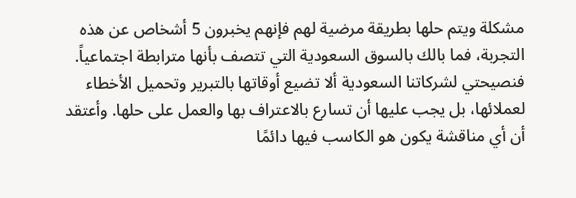مشكلة ويتم حلها بطريقة مرضية لهم فإنهم يخبرون 5 أشخاص عن هذه التجربة، فما بالك بالسوق السعودية التي تتصف بأنها مترابطة اجتماعياً.
فنصيحتي لشركاتنا السعودية ألا تضيع أوقاتها بالتبرير وتحميل الأخطاء لعملائها، بل يجب عليها أن تسارع بالاعتراف بها والعمل على حلها. وأعتقد أن أي مناقشة يكون هو الكاسب فيها دائمًا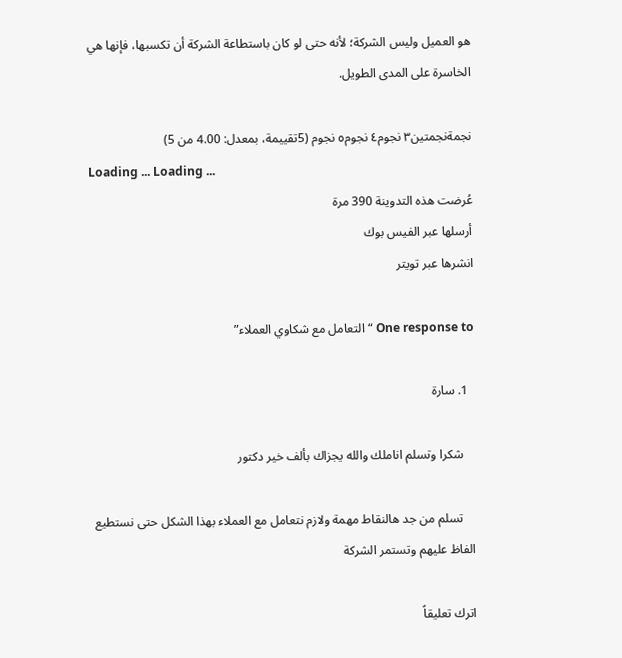هو العميل وليس الشركة؛ لأنه حتى لو كان باستطاعة الشركة أن تكسبها، فإنها هي الخاسرة على المدى الطويل.

نجمةنجمتين٣ نجوم٤ نجوم٥ نجوم (5تقييمة، بمعدل: 4.00 من 5)
Loading ... Loading ...
عُرضت هذه التدوينة 390 مرة
أرسلها عبر الفيس بوك
انشرها عبر تويتر

One response to “التعامل مع شكاوي العملاء”

  1. سارة

    شكرا وتسلم اناملك والله يجزاك بألف خير دكتور

    تسلم من جد هالنقاط مهمة ولازم نتعامل مع العملاء بهذا الشكل حتى نستطيع الفاظ عليهم وتستمر الشركة

اترك تعليقاً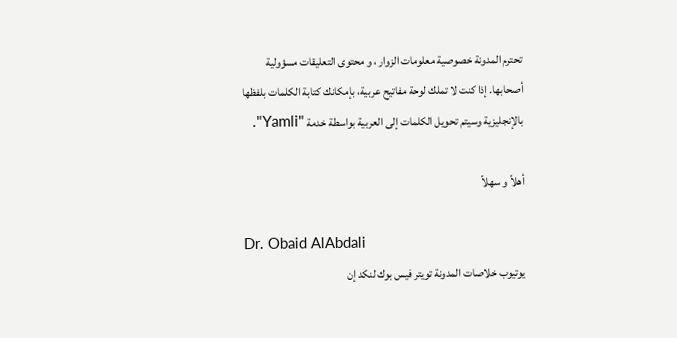تحترم المدونة خصوصية معلومات الزوار ، و محتوى التعليقات مسؤولية أصحابها. إذا كنت لا تملك لوحة مفاتيح عربية، بإمكانك كتابة الكلمات بلفظها بالإنجليزية وسيتم تحويل الكلمات إلى العربية بواسطة خدمة "Yamli".

أهلاً و سهلاً

Dr. Obaid AlAbdali
يوتيوب خلاصات المدونة تويتر فيس بوك لنكد إن